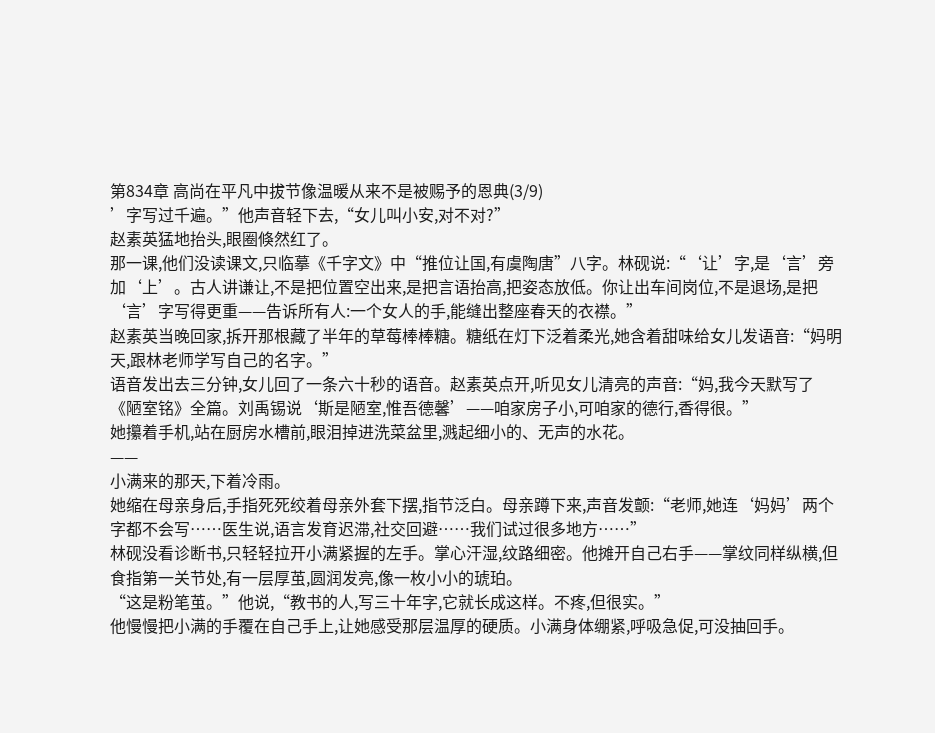第834章 高尚在平凡中拔节像温暖从来不是被赐予的恩典(3/9)
’字写过千遍。”他声音轻下去,“女儿叫小安,对不对?”
赵素英猛地抬头,眼圈倏然红了。
那一课,他们没读课文,只临摹《千字文》中“推位让国,有虞陶唐”八字。林砚说:“‘让’字,是‘言’旁加‘上’。古人讲谦让,不是把位置空出来,是把言语抬高,把姿态放低。你让出车间岗位,不是退场,是把‘言’字写得更重——告诉所有人:一个女人的手,能缝出整座春天的衣襟。”
赵素英当晚回家,拆开那根藏了半年的草莓棒棒糖。糖纸在灯下泛着柔光,她含着甜味给女儿发语音:“妈明天,跟林老师学写自己的名字。”
语音发出去三分钟,女儿回了一条六十秒的语音。赵素英点开,听见女儿清亮的声音:“妈,我今天默写了《陋室铭》全篇。刘禹锡说‘斯是陋室,惟吾德馨’——咱家房子小,可咱家的德行,香得很。”
她攥着手机,站在厨房水槽前,眼泪掉进洗菜盆里,溅起细小的、无声的水花。
——
小满来的那天,下着冷雨。
她缩在母亲身后,手指死死绞着母亲外套下摆,指节泛白。母亲蹲下来,声音发颤:“老师,她连‘妈妈’两个字都不会写……医生说,语言发育迟滞,社交回避……我们试过很多地方……”
林砚没看诊断书,只轻轻拉开小满紧握的左手。掌心汗湿,纹路细密。他摊开自己右手——掌纹同样纵横,但食指第一关节处,有一层厚茧,圆润发亮,像一枚小小的琥珀。
“这是粉笔茧。”他说,“教书的人,写三十年字,它就长成这样。不疼,但很实。”
他慢慢把小满的手覆在自己手上,让她感受那层温厚的硬质。小满身体绷紧,呼吸急促,可没抽回手。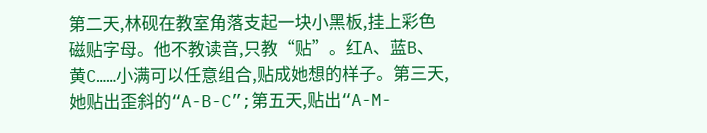第二天,林砚在教室角落支起一块小黑板,挂上彩色磁贴字母。他不教读音,只教“贴”。红A、蓝B、黄C……小满可以任意组合,贴成她想的样子。第三天,她贴出歪斜的“A-B-C”;第五天,贴出“A-M-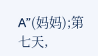A”(妈妈);第七天,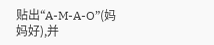贴出“A-M-A-O”(妈妈好),并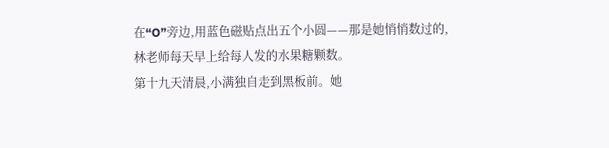在“O”旁边,用蓝色磁贴点出五个小圆——那是她悄悄数过的,林老师每天早上给每人发的水果糖颗数。
第十九天清晨,小满独自走到黑板前。她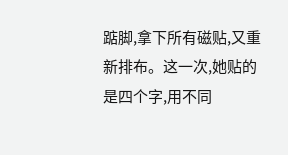踮脚,拿下所有磁贴,又重新排布。这一次,她贴的是四个字,用不同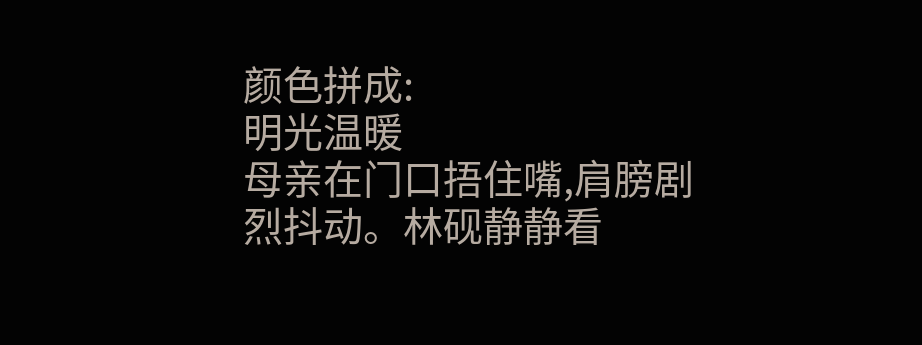颜色拼成:
明光温暖
母亲在门口捂住嘴,肩膀剧烈抖动。林砚静静看